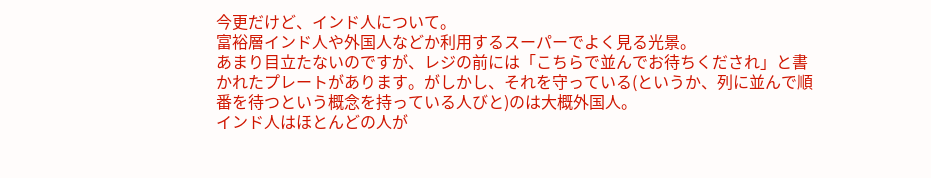今更だけど、インド人について。
富裕層インド人や外国人などか利用するスーパーでよく見る光景。
あまり目立たないのですが、レジの前には「こちらで並んでお待ちくだされ」と書かれたプレートがあります。がしかし、それを守っている(というか、列に並んで順番を待つという概念を持っている人びと)のは大概外国人。
インド人はほとんどの人が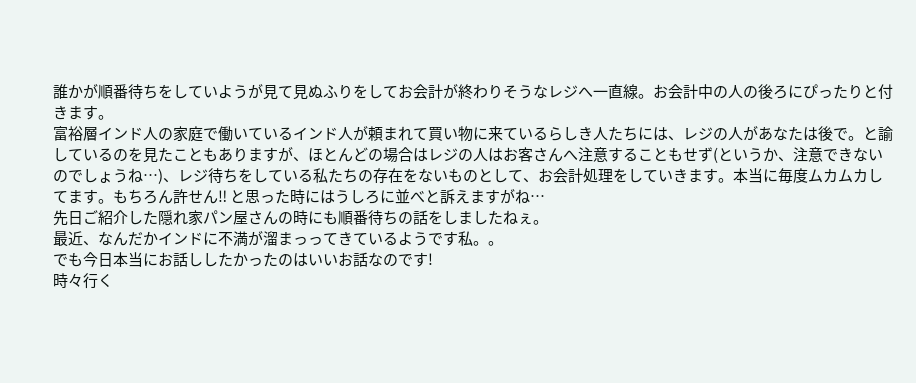誰かが順番待ちをしていようが見て見ぬふりをしてお会計が終わりそうなレジへ一直線。お会計中の人の後ろにぴったりと付きます。
富裕層インド人の家庭で働いているインド人が頼まれて買い物に来ているらしき人たちには、レジの人があなたは後で。と諭しているのを見たこともありますが、ほとんどの場合はレジの人はお客さんへ注意することもせず(というか、注意できないのでしょうね…)、レジ待ちをしている私たちの存在をないものとして、お会計処理をしていきます。本当に毎度ムカムカしてます。もちろん許せん‼ と思った時にはうしろに並べと訴えますがね…
先日ご紹介した隠れ家パン屋さんの時にも順番待ちの話をしましたねぇ。
最近、なんだかインドに不満が溜まっってきているようです私。。
でも今日本当にお話ししたかったのはいいお話なのです!
時々行く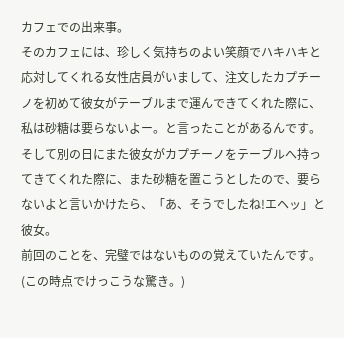カフェでの出来事。
そのカフェには、珍しく気持ちのよい笑顔でハキハキと応対してくれる女性店員がいまして、注文したカプチーノを初めて彼女がテーブルまで運んできてくれた際に、私は砂糖は要らないよー。と言ったことがあるんです。
そして別の日にまた彼女がカプチーノをテーブルへ持ってきてくれた際に、また砂糖を置こうとしたので、要らないよと言いかけたら、「あ、そうでしたね!エヘッ」と彼女。
前回のことを、完璧ではないものの覚えていたんです。(この時点でけっこうな驚き。)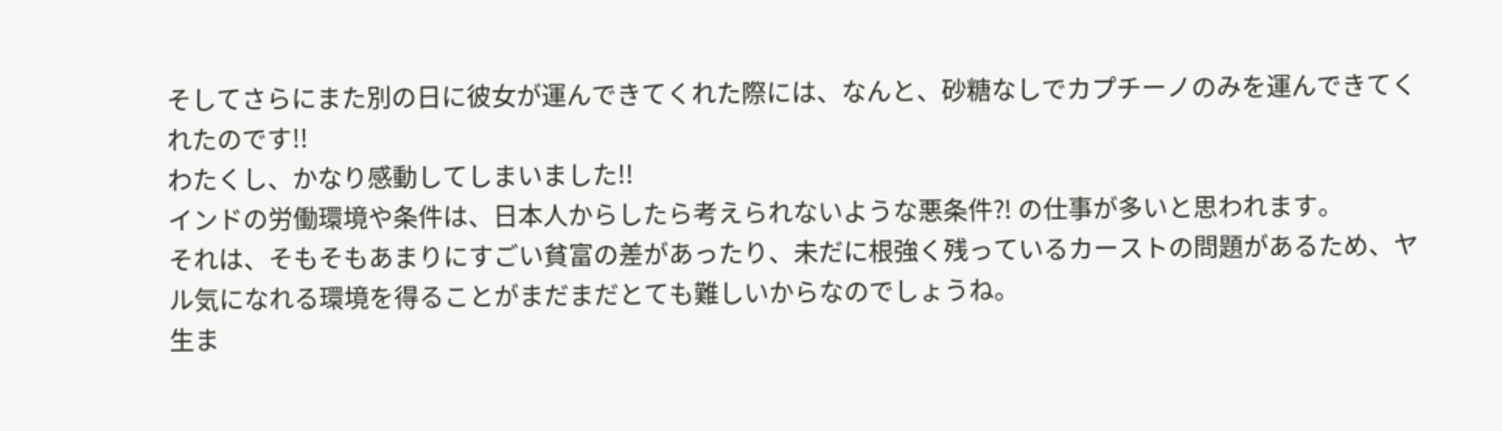そしてさらにまた別の日に彼女が運んできてくれた際には、なんと、砂糖なしでカプチーノのみを運んできてくれたのです!!
わたくし、かなり感動してしまいました!!
インドの労働環境や条件は、日本人からしたら考えられないような悪条件⁈ の仕事が多いと思われます。
それは、そもそもあまりにすごい貧富の差があったり、未だに根強く残っているカーストの問題があるため、ヤル気になれる環境を得ることがまだまだとても難しいからなのでしょうね。
生ま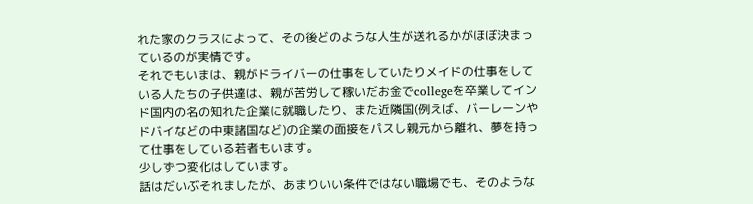れた家のクラスによって、その後どのような人生が送れるかがほぼ決まっているのが実情です。
それでもいまは、親がドライバーの仕事をしていたりメイドの仕事をしている人たちの子供達は、親が苦労して稼いだお金でcollegeを卒業してインド国内の名の知れた企業に就職したり、また近隣国(例えば、バーレーンやドバイなどの中東諸国など)の企業の面接をパスし親元から離れ、夢を持って仕事をしている若者もいます。
少しずつ変化はしています。
話はだいぶそれましたが、あまりいい条件ではない職場でも、そのような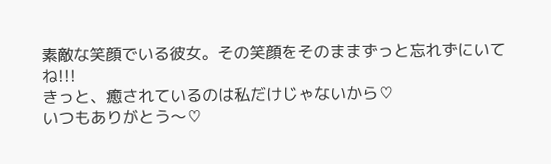素敵な笑顔でいる彼女。その笑顔をそのままずっと忘れずにいてね!!!
きっと、癒されているのは私だけじゃないから♡
いつもありがとう〜♡